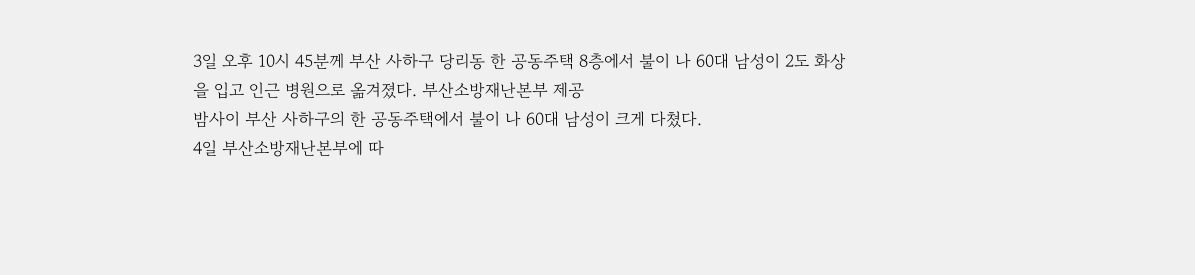3일 오후 10시 45분께 부산 사하구 당리동 한 공동주택 8층에서 불이 나 60대 남성이 2도 화상을 입고 인근 병원으로 옮겨졌다. 부산소방재난본부 제공
밤사이 부산 사하구의 한 공동주택에서 불이 나 60대 남성이 크게 다쳤다.
4일 부산소방재난본부에 따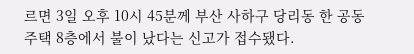르면 3일 오후 10시 45분께 부산 사하구 당리동 한 공동주택 8층에서 불이 났다는 신고가 접수됐다.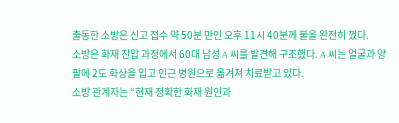출동한 소방은 신고 접수 약 50분 만인 오후 11시 40분께 불을 완전히 껐다.
소방은 화재 진압 과정에서 60대 남성 A 씨를 발견해 구조했다. A 씨는 얼굴과 양팔에 2도 화상을 입고 인근 병원으로 옮겨져 치료받고 있다.
소방 관계자는 “현재 정확한 화재 원인과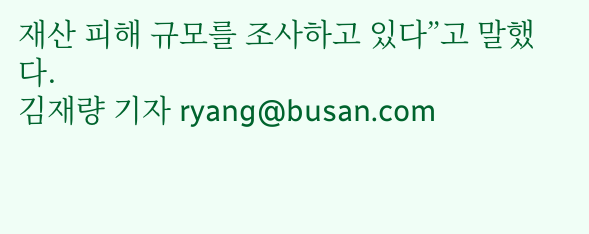재산 피해 규모를 조사하고 있다”고 말했다.
김재량 기자 ryang@busan.com